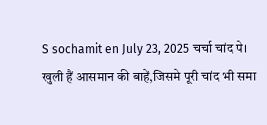S sochamit en July 23, 2025 चर्चा चांद पे। खुली हैं आसमान की बाहें,जिसमे पूरी चांद भी समा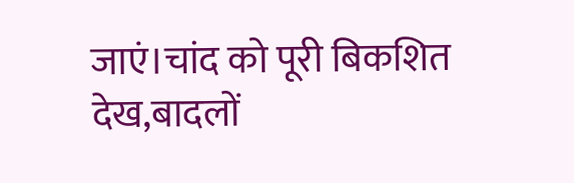जाएं।चांद को पूरी बिकशित देख,बादलों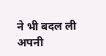ने भी बदल ली अपनी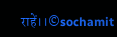राहें।।©sochamit